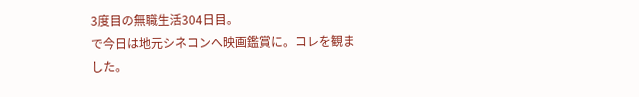3度目の無職生活304日目。
で今日は地元シネコンへ映画鑑賞に。コレを観ました。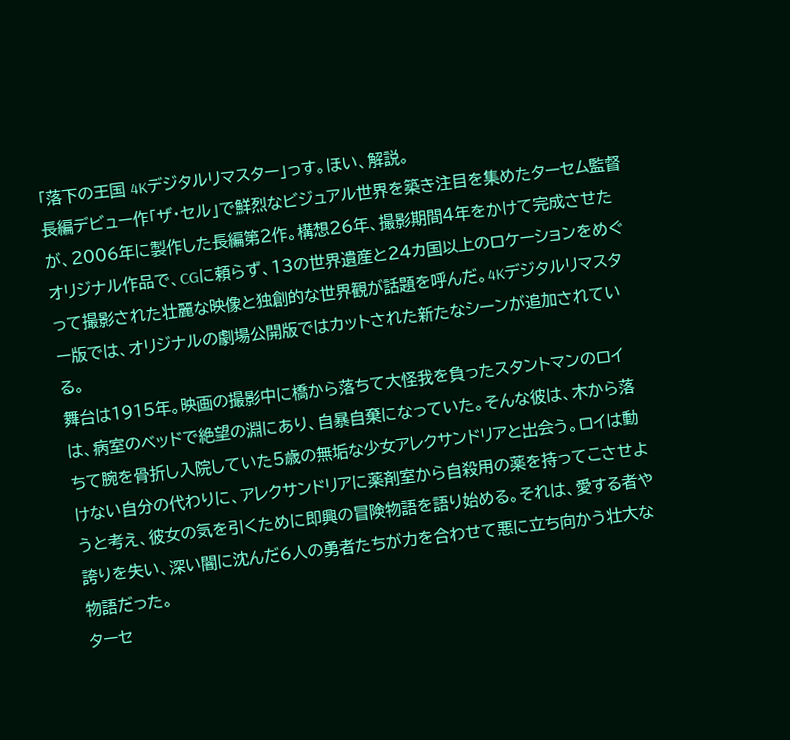「落下の王国 4Kデジタルリマスター」っす。ほい、解説。
長編デビュー作「ザ・セル」で鮮烈なビジュアル世界を築き注目を集めたターセム監督が、2006年に製作した長編第2作。構想26年、撮影期間4年をかけて完成させたオリジナル作品で、CGに頼らず、13の世界遺産と24カ国以上のロケーションをめぐって撮影された壮麗な映像と独創的な世界観が話題を呼んだ。4Kデジタルリマスター版では、オリジナルの劇場公開版ではカットされた新たなシーンが追加されている。
舞台は1915年。映画の撮影中に橋から落ちて大怪我を負ったスタントマンのロイは、病室のベッドで絶望の淵にあり、自暴自棄になっていた。そんな彼は、木から落ちて腕を骨折し入院していた5歳の無垢な少女アレクサンドリアと出会う。ロイは動けない自分の代わりに、アレクサンドリアに薬剤室から自殺用の薬を持ってこさせようと考え、彼女の気を引くために即興の冒険物語を語り始める。それは、愛する者や誇りを失い、深い闇に沈んだ6人の勇者たちが力を合わせて悪に立ち向かう壮大な物語だった。
ターセ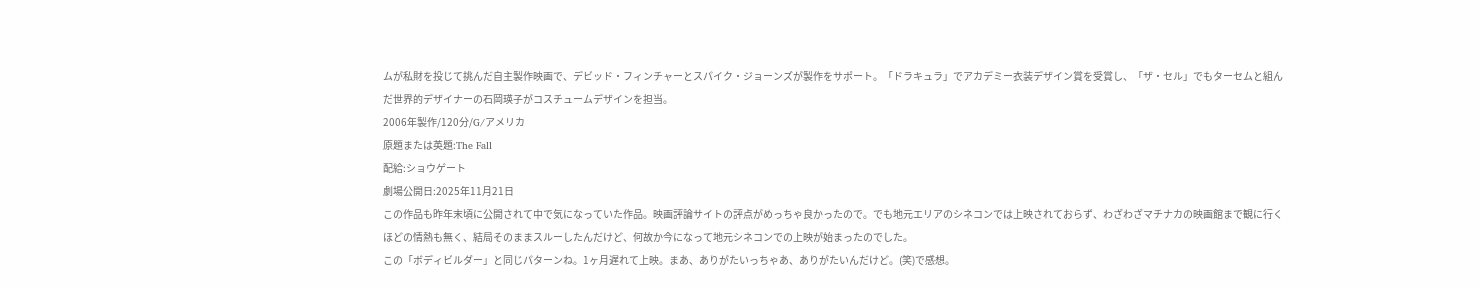ムが私財を投じて挑んだ自主製作映画で、デビッド・フィンチャーとスパイク・ジョーンズが製作をサポート。「ドラキュラ」でアカデミー衣装デザイン賞を受賞し、「ザ・セル」でもターセムと組んだ世界的デザイナーの石岡瑛子がコスチュームデザインを担当。
2006年製作/120分/G/アメリカ
原題または英題:The Fall
配給:ショウゲート
劇場公開日:2025年11月21日
この作品も昨年末頃に公開されて中で気になっていた作品。映画評論サイトの評点がめっちゃ良かったので。でも地元エリアのシネコンでは上映されておらず、わざわざマチナカの映画館まで観に行くほどの情熱も無く、結局そのままスルーしたんだけど、何故か今になって地元シネコンでの上映が始まったのでした。
この「ボディビルダー」と同じパターンね。1ヶ月遅れて上映。まあ、ありがたいっちゃあ、ありがたいんだけど。(笑)で感想。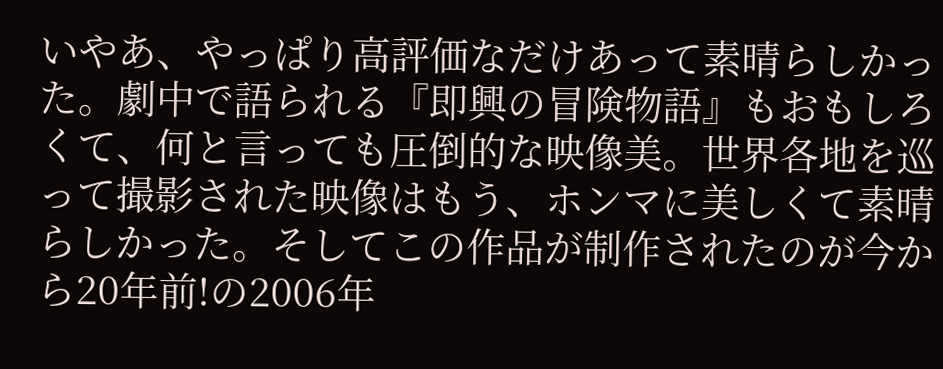いやあ、やっぱり高評価なだけあって素晴らしかった。劇中で語られる『即興の冒険物語』もおもしろくて、何と言っても圧倒的な映像美。世界各地を巡って撮影された映像はもう、ホンマに美しくて素晴らしかった。そしてこの作品が制作されたのが今から20年前!の2006年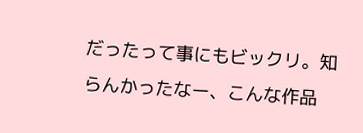だったって事にもビックリ。知らんかったなー、こんな作品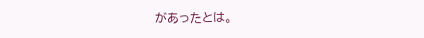があったとは。